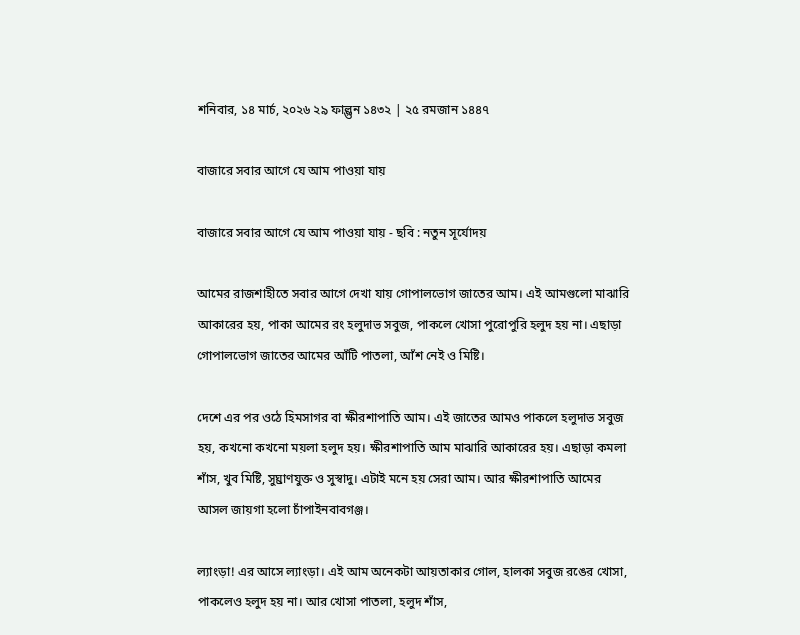শনিবার, ১৪ মার্চ, ২০২৬ ২৯ ফাল্গুন ১৪৩২ | ২৫ রমজান ১৪৪৭

বাজারে সবার আগে যে আম পাওয়া যায়

বাজারে সবার আগে যে আম পাওয়া যায় - ছবি : নতুন সূর্যোদয়

আমের রাজশাহীতে সবার আগে দেখা যায় গোপালভোগ জাতের আম। এই আমগুলো মাঝারি আকারের হয়, পাকা আমের রং হলুদাভ সবুজ, পাকলে খোসা পুরোপুরি হলুদ হয় না। এছাড়া গোপালভোগ জাতের আমের আঁটি পাতলা, আঁশ নেই ও মিষ্টি।

দেশে এর পর ওঠে হিমসাগর বা ক্ষীরশাপাতি আম। এই জাতের আমও পাকলে হলুদাভ সবুজ হয়, কখনো কখনো ময়লা হলুদ হয়। ক্ষীরশাপাতি আম মাঝারি আকারের হয়। এছাড়া কমলা শাঁস, খুব মিষ্টি, সুঘ্রাণযুক্ত ও সুস্বাদু। এটাই মনে হয় সেরা আম। আর ক্ষীরশাপাতি আমের আসল জায়গা হলো চাঁপাইনবাবগঞ্জ।

ল্যাংড়া! এর আসে ল্যাংড়া। এই আম অনেকটা আয়তাকার গোল, হালকা সবুজ রঙের খোসা, পাকলেও হলুদ হয় না। আর খোসা পাতলা, হলুদ শাঁস,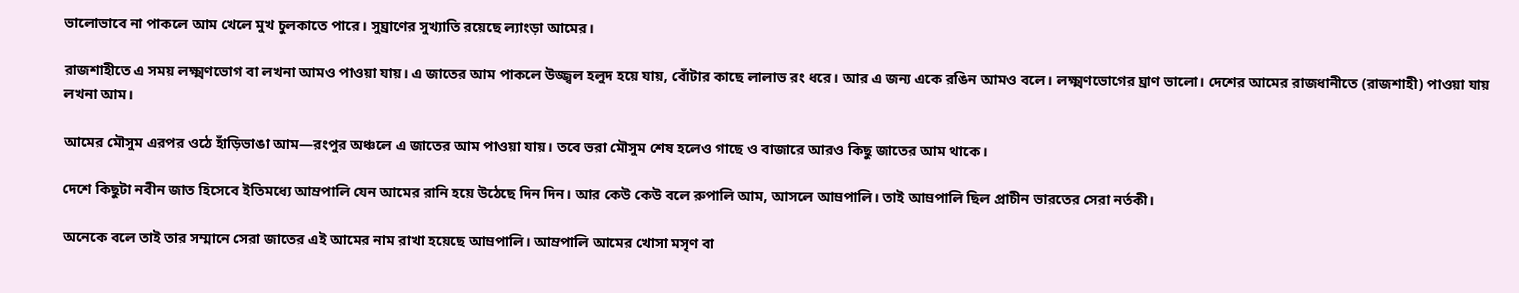ভালোভাবে না পাকলে আম খেলে মুখ চুলকাতে পারে। সুঘ্রাণের সুখ্যাতি রয়েছে ল্যাংড়া আমের।

রাজশাহীতে এ সময় লক্ষ্মণভোগ বা লখনা আমও পাওয়া যায়। এ জাতের আম পাকলে উজ্জ্বল হলুদ হয়ে যায়, বোঁটার কাছে লালাভ রং ধরে। আর এ জন্য একে রঙিন আমও বলে। লক্ষ্মণভোগের ঘ্রাণ ভালো। দেশের আমের রাজধানীতে (রাজশাহী) পাওয়া যায় লখনা আম।

আমের মৌসুম এরপর ওঠে হাঁড়িভাঙা আম—রংপুর অঞ্চলে এ জাতের আম পাওয়া যায়। তবে ভরা মৌসুম শেষ হলেও গাছে ও বাজারে আরও কিছু জাতের আম থাকে।

দেশে কিছুটা নবীন জাত হিসেবে ইতিমধ্যে আম্রপালি যেন আমের রানি হয়ে উঠেছে দিন দিন। আর কেউ কেউ বলে রুপালি আম, আসলে আম্রপালি। তাই আম্রপালি ছিল প্রাচীন ভারতের সেরা নর্তকী।

অনেকে বলে তাই তার সম্মানে সেরা জাতের এই আমের নাম রাখা হয়েছে আম্রপালি। আম্রপালি আমের খোসা মসৃণ বা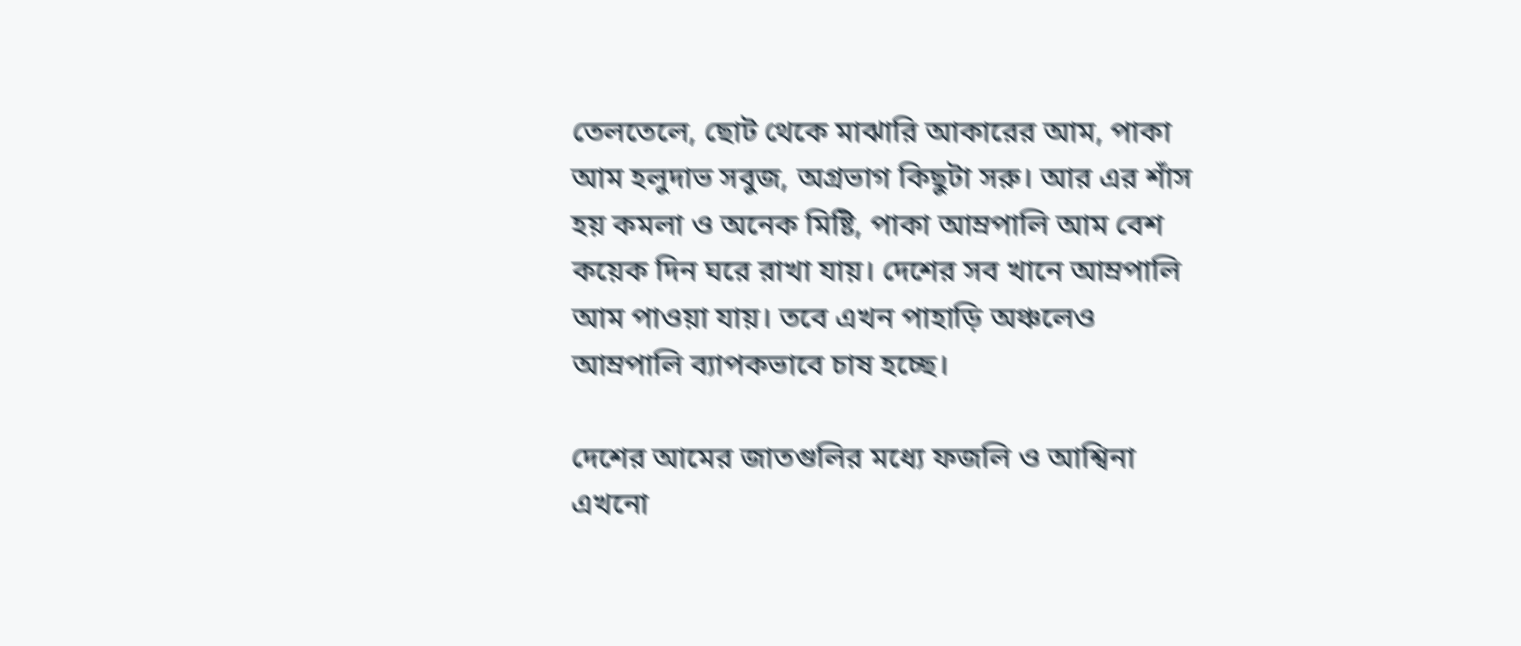তেলতেলে, ছোট থেকে মাঝারি আকারের আম, পাকা আম হলুদাভ সবুজ, অগ্রভাগ কিছুটা সরু। আর এর শাঁস হয় কমলা ও অনেক মিষ্টি, পাকা আম্রপালি আম বেশ কয়েক দিন ঘরে রাখা যায়। দেশের সব খানে আম্রপালি আম পাওয়া যায়। তবে এখন পাহাড়ি অঞ্চলেও আম্রপালি ব্যাপকভাবে চাষ হচ্ছে।

দেশের আমের জাতগুলির মধ্যে ফজলি ও আশ্বিনা এখনো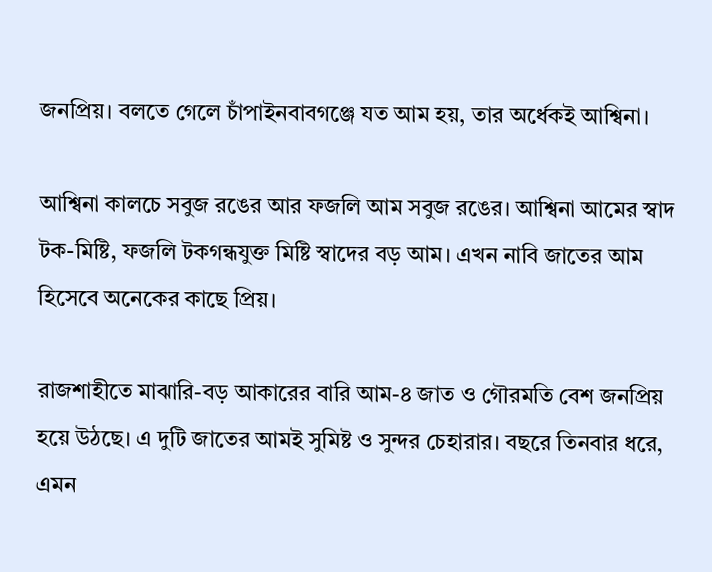জনপ্রিয়। বলতে গেলে চাঁপাইনবাবগঞ্জে যত আম হয়, তার অর্ধেকই আশ্বিনা।

আশ্বিনা কালচে সবুজ রঙের আর ফজলি আম সবুজ রঙের। আশ্বিনা আমের স্বাদ টক-মিষ্টি, ফজলি টকগন্ধযুক্ত মিষ্টি স্বাদের বড় আম। এখন নাবি জাতের আম হিসেবে অনেকের কাছে প্রিয়।

রাজশাহীতে মাঝারি-বড় আকারের বারি আম-৪ জাত ও গৌরমতি বেশ জনপ্রিয় হয়ে উঠছে। এ দুটি জাতের আমই সুমিষ্ট ও সুন্দর চেহারার। বছরে তিনবার ধরে, এমন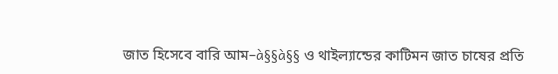জাত হিসেবে বারি আম–à§§à§§ ও থাইল্যান্ডের কাটিমন জাত চাষের প্রতি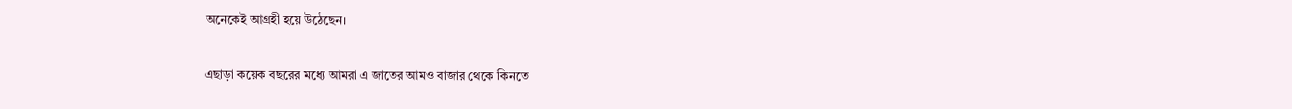অনেকেই আগ্রহী হয়ে উঠেছেন।

এছাড়া কয়েক বছরের মধ্যে আমরা এ জাতের আমও বাজার থেকে কিনতে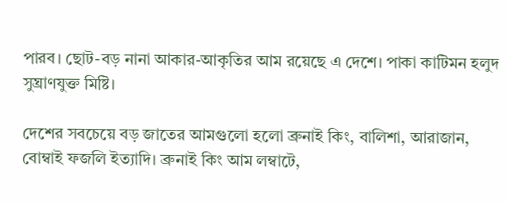পারব। ছোট-বড় নানা আকার-আকৃতির আম রয়েছে এ দেশে। পাকা কাটিমন হলুদ সুঘ্রাণযুক্ত মিষ্টি।

দেশের সবচেয়ে বড় জাতের আমগুলো হলো ব্রুনাই কিং, বালিশা, আরাজান, বোম্বাই ফজলি ইত্যাদি। ব্রুনাই কিং আম লম্বাটে,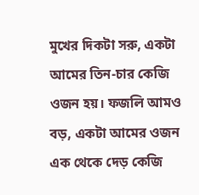মুখের দিকটা সরু, একটা আমের তিন-চার কেজি ওজন হয়। ফজলি আমও বড়, একটা আমের ওজন এক থেকে দেড় কেজি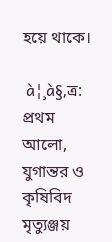হয়ে থাকে।

 à¦¸à§‚ত্র: প্রথম আলো, যুগান্তর ও কৃষিবিদ মৃত্যুঞ্জয়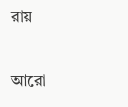রায়

আরো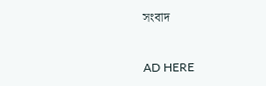সংবাদ


AD HERE